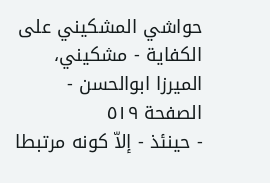حواشي المشكيني علی الكفاية - مشکیني، الميرزا ابوالحسن - الصفحة ٥١٩
- حينئذ - إلاّ كونه مرتبطا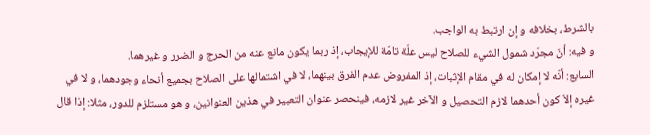بالشرط، بخلافه و إن ارتبط به الواجب.
و فيه: أنّ مجرّد شمول الشيء للصلاح ليس علّة تامّة للإيجاب، إذ ربما يكون مانع عنه من الحرج و الضرر و غيرهما.
السابع: أنّه لا إمكان له في مقام الإثبات، إذ المفروض عدم الفرق بينهما، لا في اشتمالها على الصلاح بجميع أنحاء وجودهما، و لا في غيره إلاّ كون أحدهما لازم التحصيل و الآخر غير لازمه، فينحصر عنوان التعبير في هذين العنوانين، و هو مستلزم للدور، مثلا: إذا قال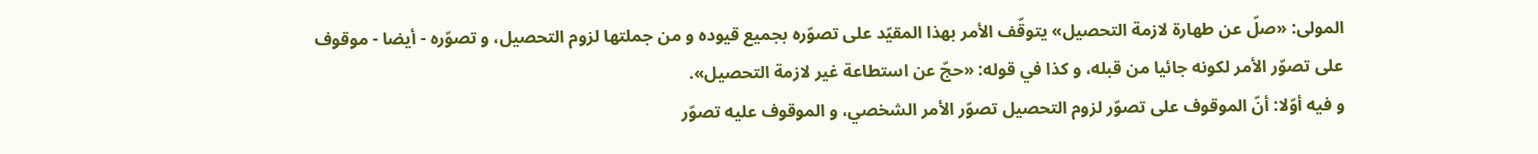المولى: «صلّ عن طهارة لازمة التحصيل» يتوقّف الأمر بهذا المقيّد على تصوّره بجميع قيوده و من جملتها لزوم التحصيل، و تصوّره - أيضا - موقوف على تصوّر الأمر لكونه جائيا من قبله، و كذا في قوله: «حجّ عن استطاعة غير لازمة التحصيل».
و فيه أوّلا: أنّ الموقوف على تصوّر لزوم التحصيل تصوّر الأمر الشخصي، و الموقوف عليه تصوّر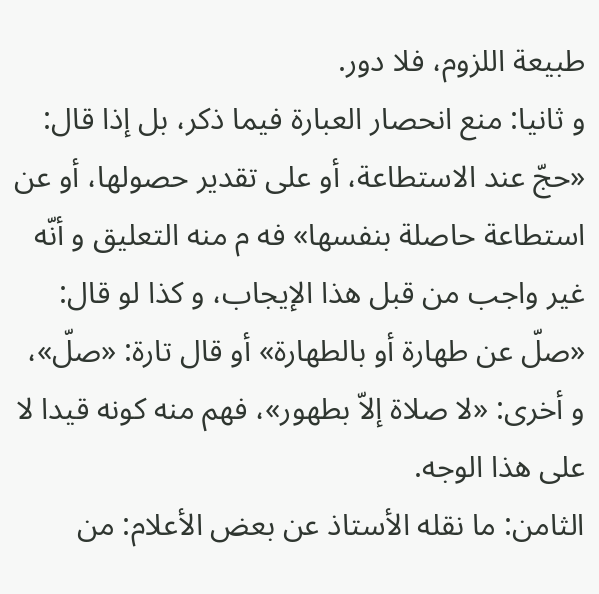طبيعة اللزوم، فلا دور.
و ثانيا: منع انحصار العبارة فيما ذكر، بل إذا قال: «حجّ عند الاستطاعة، أو على تقدير حصولها، أو عن استطاعة حاصلة بنفسها» فه م منه التعليق و أنّه غير واجب من قبل هذا الإيجاب، و كذا لو قال: «صلّ عن طهارة أو بالطهارة» أو قال تارة: «صلّ»، و أخرى: «لا صلاة إلاّ بطهور»، فهم منه كونه قيدا لا على هذا الوجه.
الثامن: ما نقله الأستاذ عن بعض الأعلام: من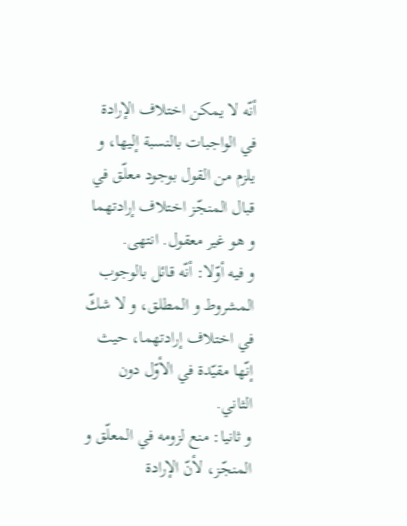أنّه لا يمكن اختلاف الإرادة في الواجبات بالنسبة إليها، و يلزم من القول بوجود معلّق في قبال المنجّز اختلاف إرادتهما و هو غير معقول. انتهى.
و فيه أوّلا: أنّه قائل بالوجوب المشروط و المطلق، و لا شكّ في اختلاف إرادتهما، حيث إنّها مقيّدة في الأوّل دون الثاني.
و ثانيا: منع لزومه في المعلّق و المنجّز، لأنّ الإرادة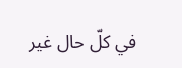في كلّ حال غير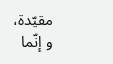مقيّدة، و إنّما